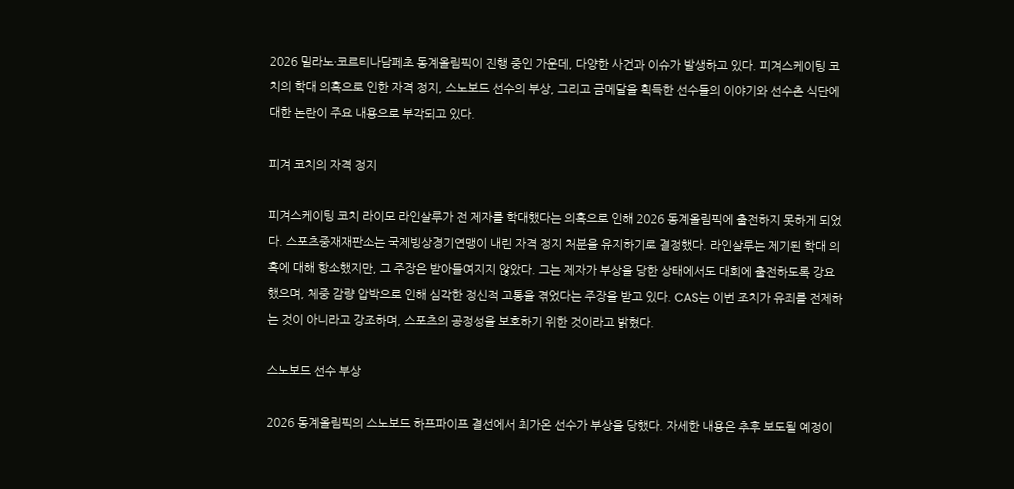2026 밀라노·코르티나담페초 동계올림픽이 진행 중인 가운데, 다양한 사건과 이슈가 발생하고 있다. 피겨스케이팅 코치의 학대 의혹으로 인한 자격 정지, 스노보드 선수의 부상, 그리고 금메달을 획득한 선수들의 이야기와 선수촌 식단에 대한 논란이 주요 내용으로 부각되고 있다.

피겨 코치의 자격 정지

피겨스케이팅 코치 라이모 라인살루가 전 제자를 학대했다는 의혹으로 인해 2026 동계올림픽에 출전하지 못하게 되었다. 스포츠중재재판소는 국제빙상경기연맹이 내린 자격 정지 처분을 유지하기로 결정했다. 라인살루는 제기된 학대 의혹에 대해 항소했지만, 그 주장은 받아들여지지 않았다. 그는 제자가 부상을 당한 상태에서도 대회에 출전하도록 강요했으며, 체중 감량 압박으로 인해 심각한 정신적 고통을 겪었다는 주장을 받고 있다. CAS는 이번 조치가 유죄를 전제하는 것이 아니라고 강조하며, 스포츠의 공정성을 보호하기 위한 것이라고 밝혔다.

스노보드 선수 부상

2026 동계올림픽의 스노보드 하프파이프 결선에서 최가온 선수가 부상을 당했다. 자세한 내용은 추후 보도될 예정이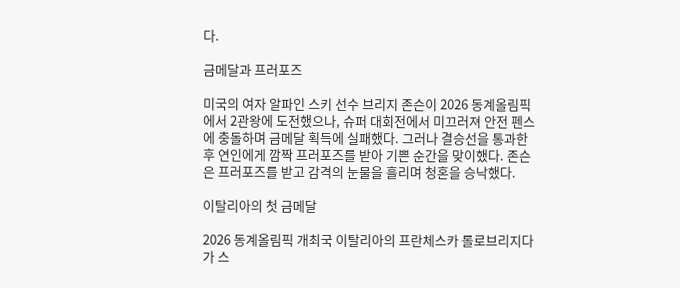다.

금메달과 프러포즈

미국의 여자 알파인 스키 선수 브리지 존슨이 2026 동계올림픽에서 2관왕에 도전했으나, 슈퍼 대회전에서 미끄러져 안전 펜스에 충돌하며 금메달 획득에 실패했다. 그러나 결승선을 통과한 후 연인에게 깜짝 프러포즈를 받아 기쁜 순간을 맞이했다. 존슨은 프러포즈를 받고 감격의 눈물을 흘리며 청혼을 승낙했다.

이탈리아의 첫 금메달

2026 동계올림픽 개최국 이탈리아의 프란체스카 롤로브리지다가 스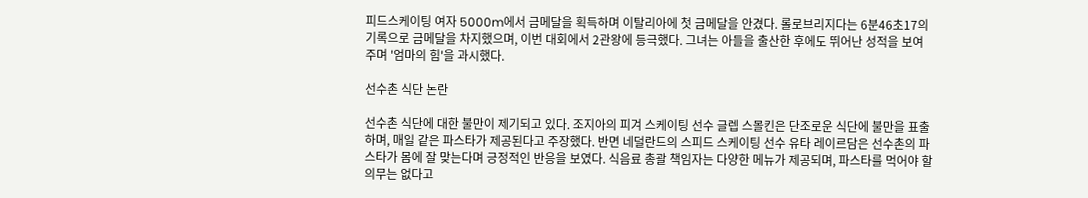피드스케이팅 여자 5000m에서 금메달을 획득하며 이탈리아에 첫 금메달을 안겼다. 롤로브리지다는 6분46초17의 기록으로 금메달을 차지했으며, 이번 대회에서 2관왕에 등극했다. 그녀는 아들을 출산한 후에도 뛰어난 성적을 보여주며 '엄마의 힘'을 과시했다.

선수촌 식단 논란

선수촌 식단에 대한 불만이 제기되고 있다. 조지아의 피겨 스케이팅 선수 글렙 스몰킨은 단조로운 식단에 불만을 표출하며, 매일 같은 파스타가 제공된다고 주장했다. 반면 네덜란드의 스피드 스케이팅 선수 유타 레이르담은 선수촌의 파스타가 몸에 잘 맞는다며 긍정적인 반응을 보였다. 식음료 총괄 책임자는 다양한 메뉴가 제공되며, 파스타를 먹어야 할 의무는 없다고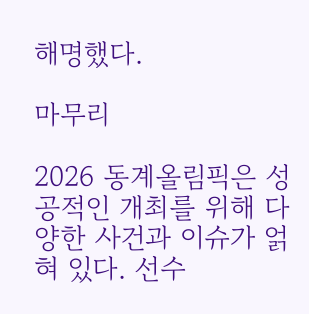해명했다.

마무리

2026 동계올림픽은 성공적인 개최를 위해 다양한 사건과 이슈가 얽혀 있다. 선수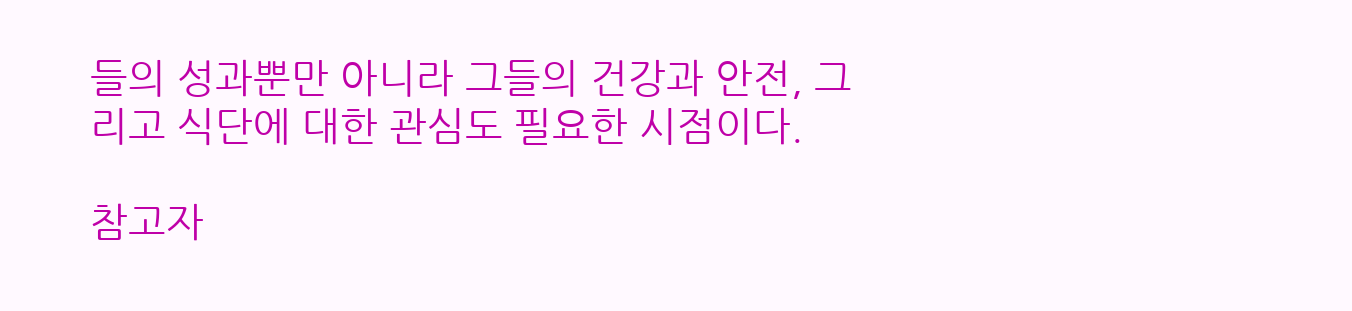들의 성과뿐만 아니라 그들의 건강과 안전, 그리고 식단에 대한 관심도 필요한 시점이다.

참고자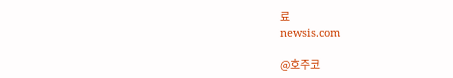료
newsis.com

@호주코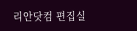리안닷컴 편집실